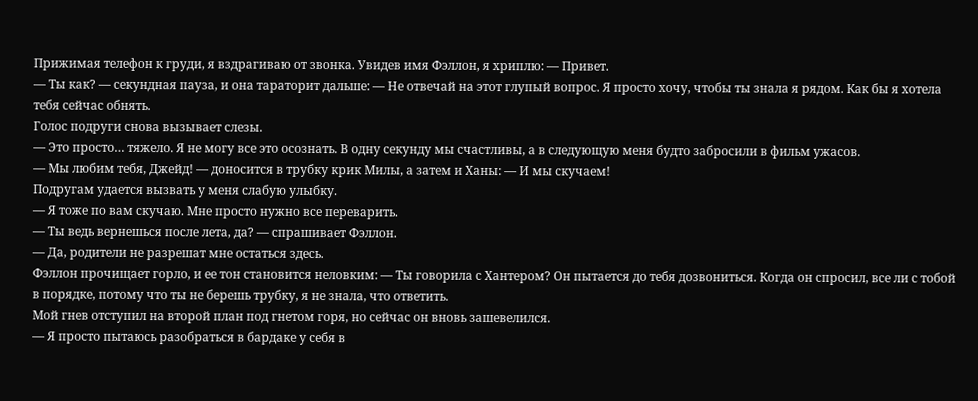Прижимая телефон к груди, я вздрагиваю от звонка. Увидев имя Фэллон, я хриплю: — Привет.
— Ты как? — секундная пауза, и она тараторит дальше: — Не отвечай на этот глупый вопрос. Я просто хочу, чтобы ты знала я рядом. Как бы я хотела тебя сейчас обнять.
Голос подруги снова вызывает слезы.
— Это просто… тяжело. Я не могу все это осознать. В одну секунду мы счастливы, а в следующую меня будто забросили в фильм ужасов.
— Мы любим тебя, Джейд! — доносится в трубку крик Милы, а затем и Ханы: — И мы скучаем!
Подругам удается вызвать у меня слабую улыбку.
— Я тоже по вам скучаю. Мне просто нужно все переварить.
— Ты ведь вернешься после лета, да? — спрашивает Фэллон.
— Да, родители не разрешат мне остаться здесь.
Фэллон прочищает горло, и ее тон становится неловким: — Ты говорила с Хантером? Он пытается до тебя дозвониться. Когда он спросил, все ли с тобой в порядке, потому что ты не берешь трубку, я не знала, что ответить.
Мой гнев отступил на второй план под гнетом горя, но сейчас он вновь зашевелился.
— Я просто пытаюсь разобраться в бардаке у себя в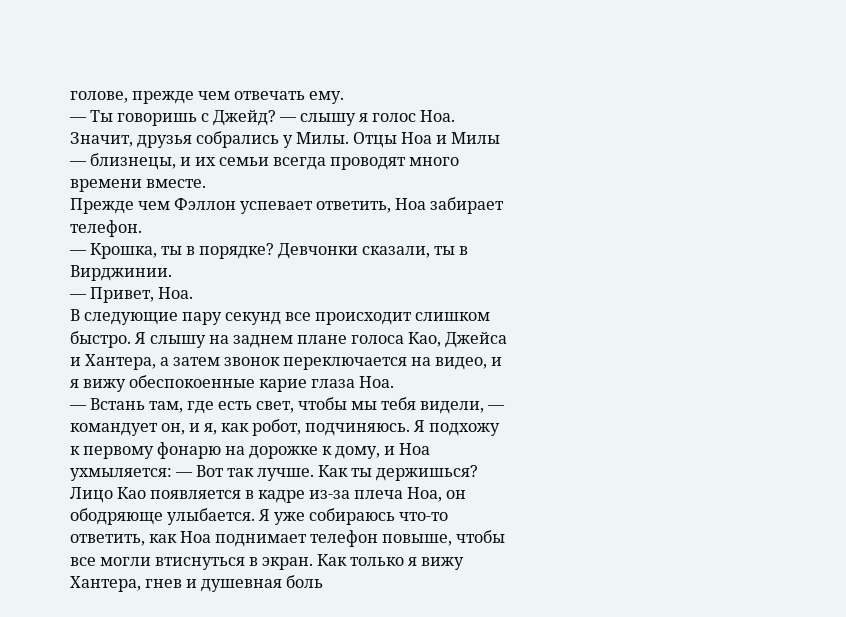голове, прежде чем отвечать ему.
— Ты говоришь с Джейд? — слышу я голос Ноа. Значит, друзья собрались у Милы. Отцы Ноа и Милы — близнецы, и их семьи всегда проводят много времени вместе.
Прежде чем Фэллон успевает ответить, Ноа забирает телефон.
— Крошка, ты в порядке? Девчонки сказали, ты в Вирджинии.
— Привет, Ноа.
В следующие пару секунд все происходит слишком быстро. Я слышу на заднем плане голоса Као, Джейса и Хантера, а затем звонок переключается на видео, и я вижу обеспокоенные карие глаза Ноа.
— Встань там, где есть свет, чтобы мы тебя видели, — командует он, и я, как робот, подчиняюсь. Я подхожу к первому фонарю на дорожке к дому, и Ноа ухмыляется: — Вот так лучше. Как ты держишься?
Лицо Као появляется в кадре из-за плеча Ноа, он ободряюще улыбается. Я уже собираюсь что-то ответить, как Ноа поднимает телефон повыше, чтобы все могли втиснуться в экран. Как только я вижу Хантера, гнев и душевная боль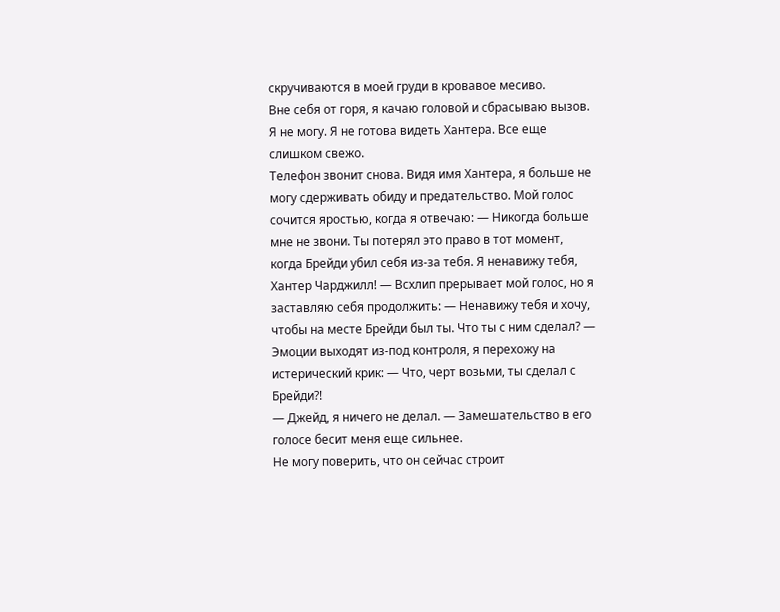скручиваются в моей груди в кровавое месиво.
Вне себя от горя, я качаю головой и сбрасываю вызов. Я не могу. Я не готова видеть Хантера. Все еще слишком свежо.
Телефон звонит снова. Видя имя Хантера, я больше не могу сдерживать обиду и предательство. Мой голос сочится яростью, когда я отвечаю: — Никогда больше мне не звони. Ты потерял это право в тот момент, когда Брейди убил себя из-за тебя. Я ненавижу тебя, Хантер Чарджилл! — Всхлип прерывает мой голос, но я заставляю себя продолжить: — Ненавижу тебя и хочу, чтобы на месте Брейди был ты. Что ты с ним сделал? — Эмоции выходят из-под контроля, я перехожу на истерический крик: — Что, черт возьми, ты сделал с Брейди?!
— Джейд, я ничего не делал. — Замешательство в его голосе бесит меня еще сильнее.
Не могу поверить, что он сейчас строит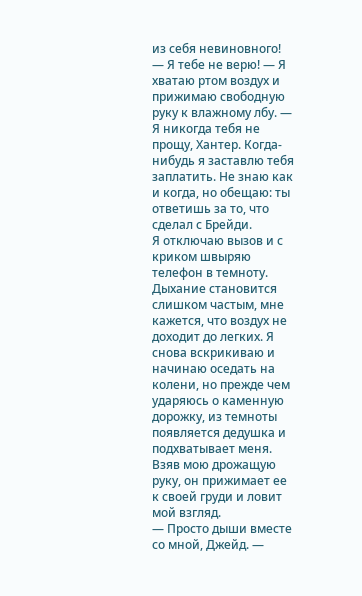из себя невиновного!
— Я тебе не верю! — Я хватаю ртом воздух и прижимаю свободную руку к влажному лбу. — Я никогда тебя не прощу, Хантер. Когда-нибудь я заставлю тебя заплатить. Не знаю как и когда, но обещаю: ты ответишь за то, что сделал с Брейди.
Я отключаю вызов и с криком швыряю телефон в темноту. Дыхание становится слишком частым, мне кажется, что воздух не доходит до легких. Я снова вскрикиваю и начинаю оседать на колени, но прежде чем ударяюсь о каменную дорожку, из темноты появляется дедушка и подхватывает меня.
Взяв мою дрожащую руку, он прижимает ее к своей груди и ловит мой взгляд.
— Просто дыши вместе со мной, Джейд. —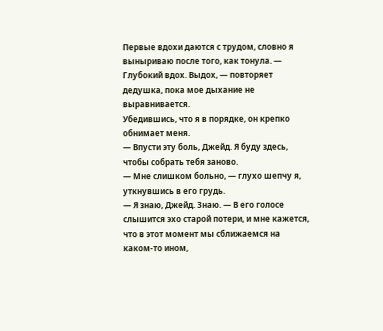Первые вдохи даются с трудом, словно я выныриваю после того, как тонула. — Глубокий вдох. Выдох, — повторяет дедушка, пока мое дыхание не выравнивается.
Убедившись, что я в порядке, он крепко обнимает меня.
— Впусти эту боль, Джейд. Я буду здесь, чтобы собрать тебя заново.
— Мне слишком больно, — глухо шепчу я, уткнувшись в его грудь.
— Я знаю, Джейд. Знаю. — В его голосе слышится эхо старой потери, и мне кажется, что в этот момент мы сближаемся на каком-то ином,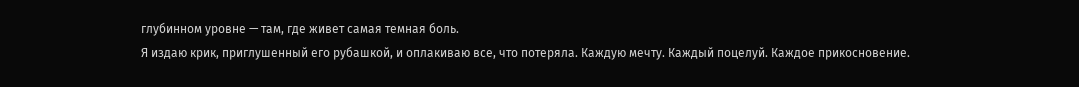глубинном уровне — там, где живет самая темная боль.
Я издаю крик, приглушенный его рубашкой, и оплакиваю все, что потеряла. Каждую мечту. Каждый поцелуй. Каждое прикосновение.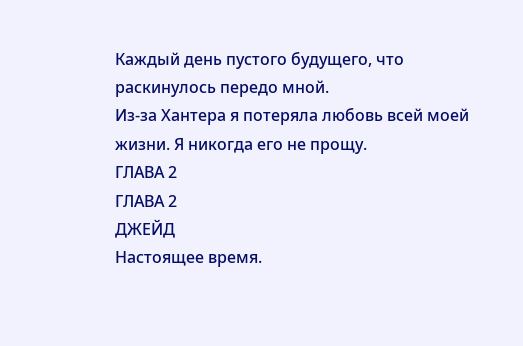Каждый день пустого будущего, что раскинулось передо мной.
Из-за Хантера я потеряла любовь всей моей жизни. Я никогда его не прощу.
ГЛАВА 2
ГЛАВА 2
ДЖЕЙД
Настоящее время.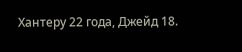Хантеру 22 года, Джейд 18.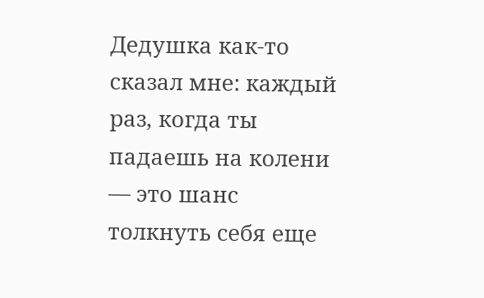Дедушка как-то сказал мне: каждый раз, когда ты падаешь на колени — это шанс толкнуть себя еще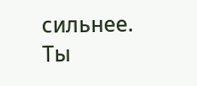сильнее. Ты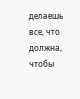делаешь все, что должна, чтобы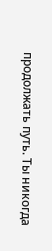продолжать путь. Ты никогда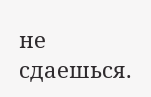не сдаешься.